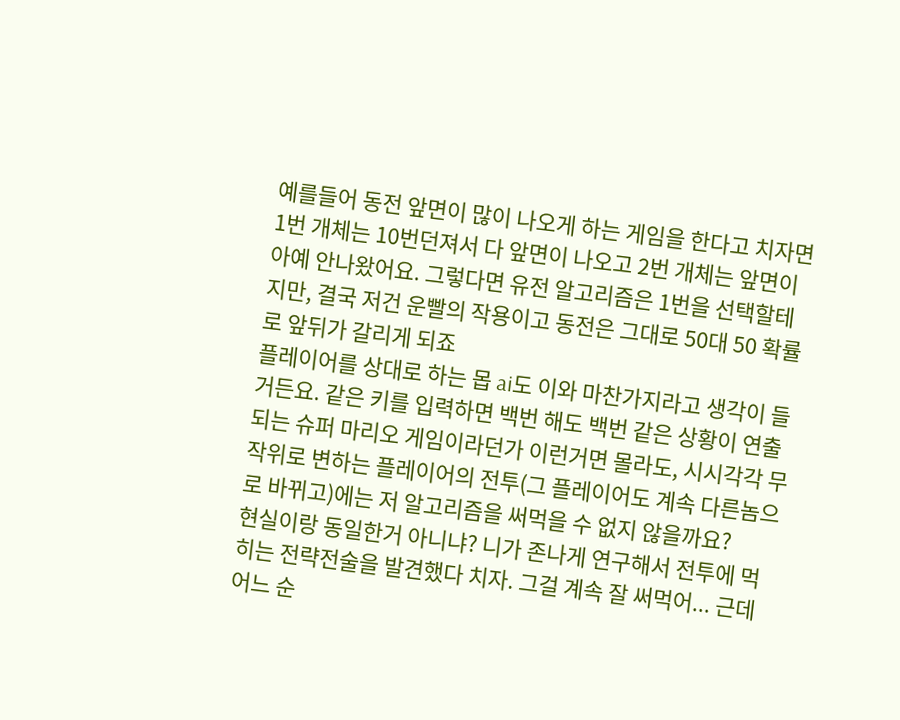예를들어 동전 앞면이 많이 나오게 하는 게임을 한다고 치자면
1번 개체는 10번던져서 다 앞면이 나오고 2번 개체는 앞면이 아예 안나왔어요. 그렇다면 유전 알고리즘은 1번을 선택할테지만, 결국 저건 운빨의 작용이고 동전은 그대로 50대 50 확률로 앞뒤가 갈리게 되죠
플레이어를 상대로 하는 몹 ai도 이와 마찬가지라고 생각이 들거든요. 같은 키를 입력하면 백번 해도 백번 같은 상황이 연출되는 슈퍼 마리오 게임이라던가 이런거면 몰라도, 시시각각 무작위로 변하는 플레이어의 전투(그 플레이어도 계속 다른놈으로 바뀌고)에는 저 알고리즘을 써먹을 수 없지 않을까요?
현실이랑 동일한거 아니냐? 니가 존나게 연구해서 전투에 먹히는 전략전술을 발견했다 치자. 그걸 계속 잘 써먹어... 근데 어느 순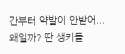간부터 약발이 안받어... 왜일까? 딴 생키들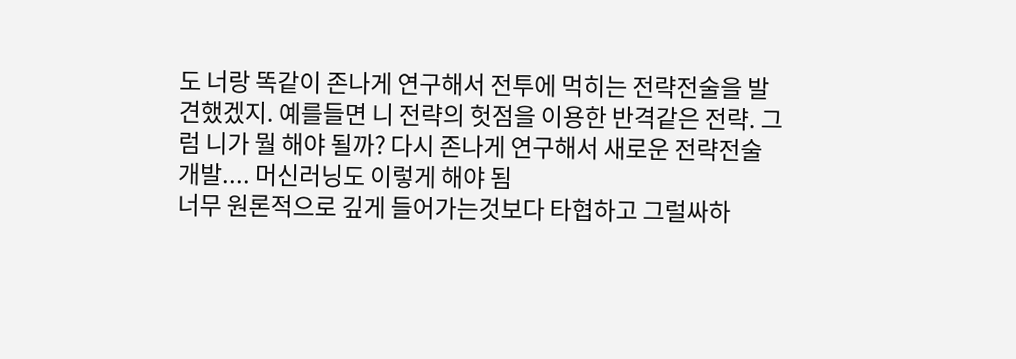도 너랑 똑같이 존나게 연구해서 전투에 먹히는 전략전술을 발견했겠지. 예를들면 니 전략의 헛점을 이용한 반격같은 전략. 그럼 니가 뭘 해야 될까? 다시 존나게 연구해서 새로운 전략전술 개발.... 머신러닝도 이렇게 해야 됨
너무 원론적으로 깊게 들어가는것보다 타협하고 그럴싸하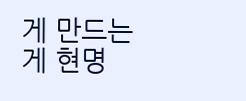게 만드는게 현명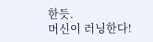한듯.
머신이 러닝한다!